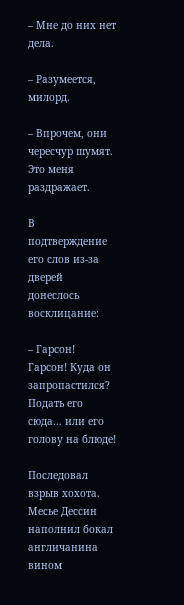– Мне до них нет дела.

– Разумеется, милорд.

– Впрочем, они чересчур шумят. Это меня раздражает.

В подтверждение его слов из-за дверей донеслось восклицание:

– Гарсон! Гарсон! Куда он запропастился? Подать его сюда… или его голову на блюде!

Последовал взрыв хохота. Месье Дессин наполнил бокал англичанина вином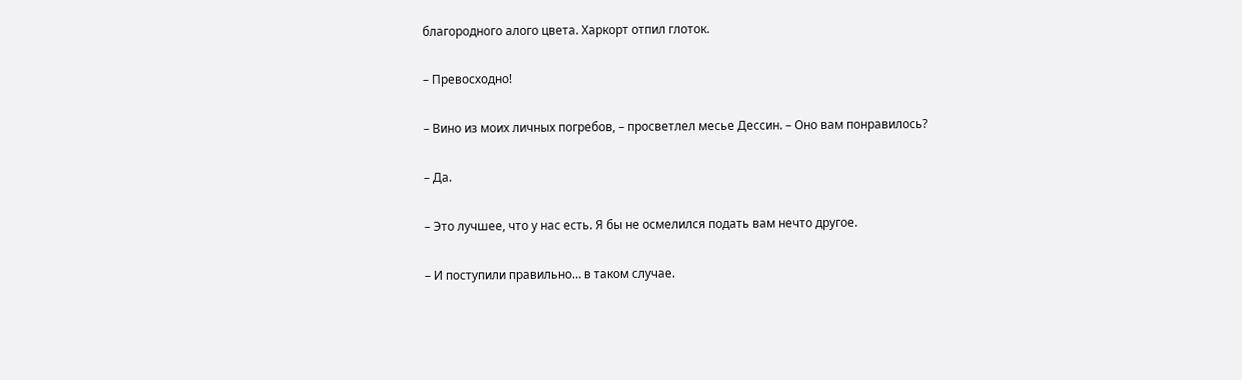благородного алого цвета. Харкорт отпил глоток.

– Превосходно!

– Вино из моих личных погребов, – просветлел месье Дессин. – Оно вам понравилось?

– Да.

– Это лучшее, что у нас есть. Я бы не осмелился подать вам нечто другое.

– И поступили правильно… в таком случае.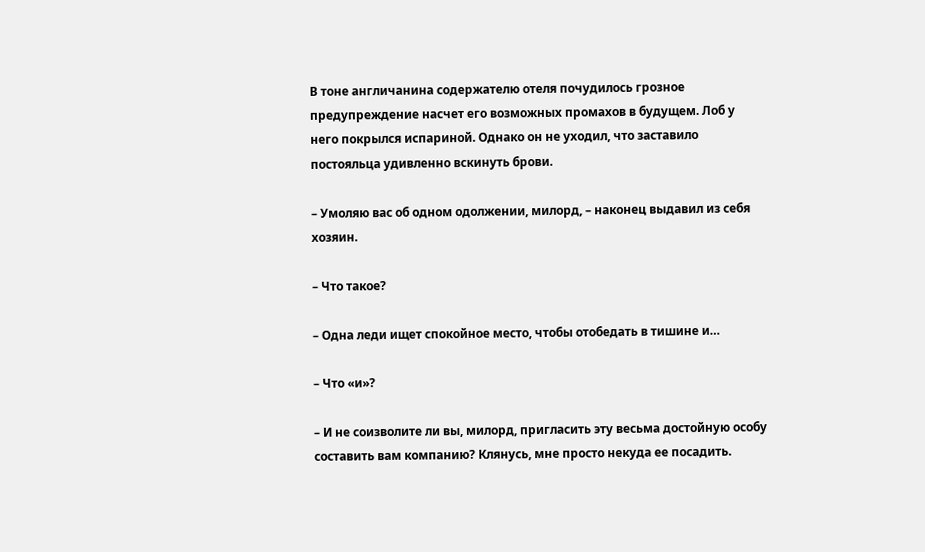В тоне англичанина содержателю отеля почудилось грозное предупреждение насчет его возможных промахов в будущем. Лоб у него покрылся испариной. Однако он не уходил, что заставило постояльца удивленно вскинуть брови.

– Умоляю вас об одном одолжении, милорд, – наконец выдавил из себя хозяин.

– Что такое?

– Одна леди ищет спокойное место, чтобы отобедать в тишине и…

– Что «и»?

– И не соизволите ли вы, милорд, пригласить эту весьма достойную особу составить вам компанию? Клянусь, мне просто некуда ее посадить.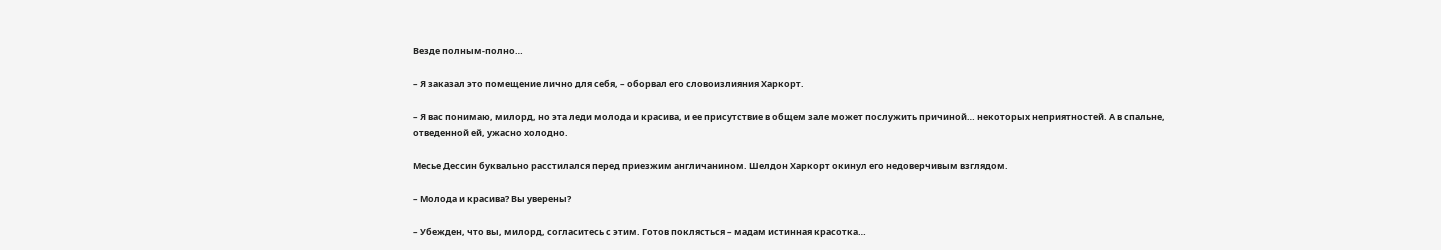Везде полным-полно…

– Я заказал это помещение лично для себя, – оборвал его словоизлияния Харкорт.

– Я вас понимаю, милорд, но эта леди молода и красива, и ее присутствие в общем зале может послужить причиной… некоторых неприятностей. А в спальне, отведенной ей, ужасно холодно.

Месье Дессин буквально расстилался перед приезжим англичанином. Шелдон Харкорт окинул его недоверчивым взглядом.

– Молода и красива? Вы уверены?

– Убежден, что вы, милорд, согласитесь с этим. Готов поклясться – мадам истинная красотка…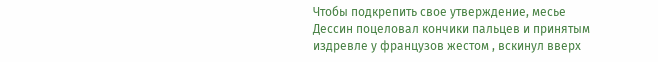Чтобы подкрепить свое утверждение, месье Дессин поцеловал кончики пальцев и принятым издревле у французов жестом , вскинул вверх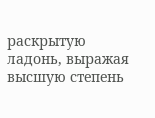раскрытую ладонь, выражая высшую степень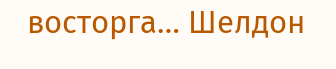восторга… Шелдон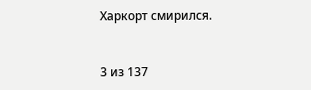Харкорт смирился.



3 из 137